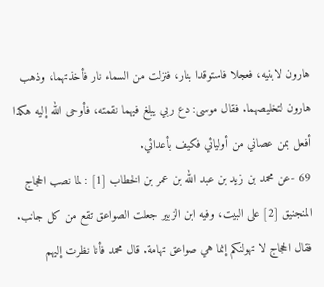هارون لابنيه، فعجلا فاستوقدا بنار، فنزلت من السماء نار فأخذتهما، وذهب هارون لتخليصهما. فقال موسى: دع ربي يبلغ فيهما نقمته، فأوحى الله إليه هكذا أفعل بمن عصاني من أوليائي فكيف بأعدائي.
69 -عن محمد بن زيد بن عبد الله بن عمر بن الخطاب [1] : لما نصب الحجاج المنجنيق [2] على البيت، وفيه ابن الزبير جعلت الصواعق تقع من كل جانب. فقال الحجاج لا تهولنكم إنما هي صواعق تهامة. قال محمد فأنا نظرت إليهم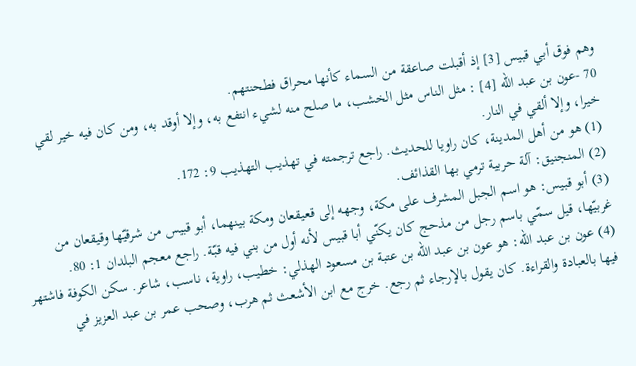وهم فوق أبي قبيس [3] إذ أقبلت صاعقة من السماء كأنها محراق فطحنتهم.
70 -عون بن عبد الله [4] : مثل الناس مثل الخشب، ما صلح منه لشيء انتفع به، وإلا أوقد به، ومن كان فيه خير لقي خيرا، وإلا ألقي في النار.
(1) هو من أهل المدينة، كان راويا للحديث. راجع ترجمته في تهذيب التهذيب 9: 172.
(2) المنجنيق: آلة حربية ترمي بها القذائف.
(3) أبو قبيس: هو اسم الجبل المشرف على مكة، وجهه إلى قعيقعان ومكة بينهما، أبو قبيس من شرقيّها وقيقعان من غربيّها، قيل سمّي باسم رجل من مذحج كان يكنّي أبا قبيس لأنه أول من بني فيه قبّة. راجع معجم البلدان 1: 80.
(4) عون بن عبد الله: هو عون بن عبد الله بن عتبة بن مسعود الهذلي: خطيب، راوية، ناسب، شاعر. سكن الكوفة فاشتهر فيها بالعبادة والقراءة. كان يقول بالإرجاء ثم رجع. خرج مع ابن الأشعث ثم هرب، وصحب عمر بن عبد العزيز في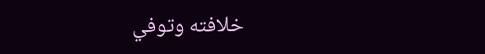خلافته وتوفي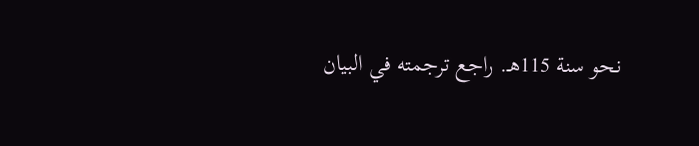نحو سنة 115هـ. راجع ترجمته في البيان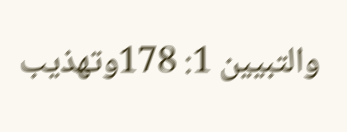والتبيين 1: 178وتهذيب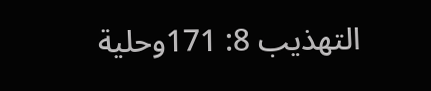التهذيب 8: 171وحلية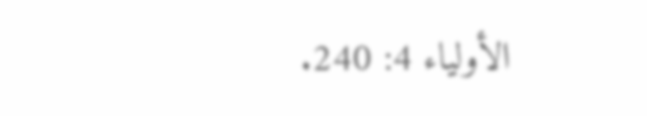الأولياء 4: 240.